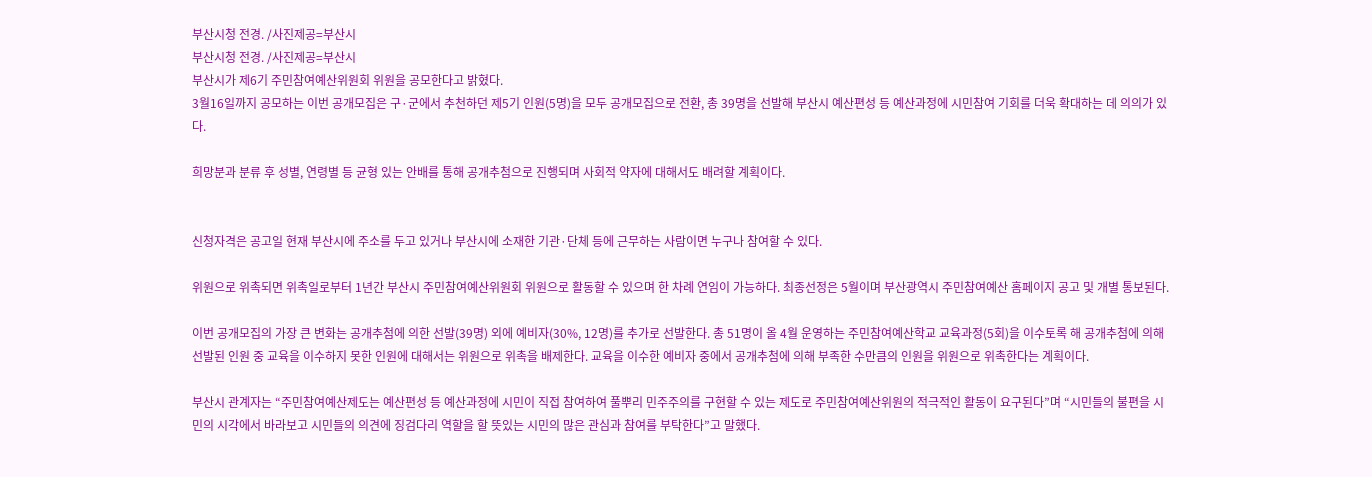부산시청 전경. /사진제공=부산시
부산시청 전경. /사진제공=부산시
부산시가 제6기 주민참여예산위원회 위원을 공모한다고 밝혔다.
3월16일까지 공모하는 이번 공개모집은 구·군에서 추천하던 제5기 인원(5명)을 모두 공개모집으로 전환, 총 39명을 선발해 부산시 예산편성 등 예산과정에 시민참여 기회를 더욱 확대하는 데 의의가 있다.

희망분과 분류 후 성별, 연령별 등 균형 있는 안배를 통해 공개추첨으로 진행되며 사회적 약자에 대해서도 배려할 계획이다.


신청자격은 공고일 현재 부산시에 주소를 두고 있거나 부산시에 소재한 기관·단체 등에 근무하는 사람이면 누구나 참여할 수 있다.

위원으로 위촉되면 위촉일로부터 1년간 부산시 주민참여예산위원회 위원으로 활동할 수 있으며 한 차례 연임이 가능하다. 최종선정은 5월이며 부산광역시 주민참여예산 홈페이지 공고 및 개별 통보된다.

이번 공개모집의 가장 큰 변화는 공개추첨에 의한 선발(39명) 외에 예비자(30%, 12명)를 추가로 선발한다. 총 51명이 올 4월 운영하는 주민참여예산학교 교육과정(5회)을 이수토록 해 공개추첨에 의해 선발된 인원 중 교육을 이수하지 못한 인원에 대해서는 위원으로 위촉을 배제한다. 교육을 이수한 예비자 중에서 공개추첨에 의해 부족한 수만큼의 인원을 위원으로 위촉한다는 계획이다.

부산시 관계자는 “주민참여예산제도는 예산편성 등 예산과정에 시민이 직접 참여하여 풀뿌리 민주주의를 구현할 수 있는 제도로 주민참여예산위원의 적극적인 활동이 요구된다”며 “시민들의 불편을 시민의 시각에서 바라보고 시민들의 의견에 징검다리 역할을 할 뜻있는 시민의 많은 관심과 참여를 부탁한다”고 말했다.